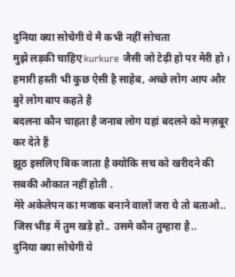दुनिया क्या सोचेगी ये मै कभी नहीं सोचता
मुझे लड़की चाहिए kurkure जैसी जो टेढ़ी हो पर मेरी हो।
हमारी हस्ती भी कुछ ऐसी है साहेब, अच्छे लोग आप और बुरे लोग बाप कहते है
बदलना कौन चाहता है जनाब लोग यहां बदलने को मज़बूर कर देते हैं
झूठ इसलिए बिक जाता है क्योकि सच को खरीदने की सबकी औकात नहीं होती .
मेरे अकेलेपन का मजाक बनाने वालों जरा ये तो बताओ.. जिस भीड़ में तुम खड़े हो.. उसमे कौन तुम्हारा है..
दुनिया क्या सोचेगी ये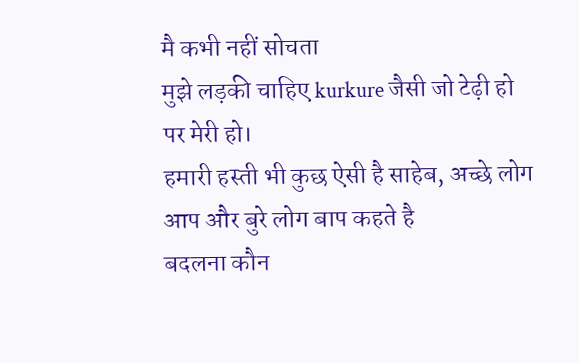मै कभी नहीं सोचता
मुझे लड़की चाहिए kurkure जैसी जो टेढ़ी हो पर मेरी हो।
हमारी हस्ती भी कुछ ऐसी है साहेब, अच्छे लोग आप और बुरे लोग बाप कहते है
बदलना कौन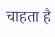चाहता है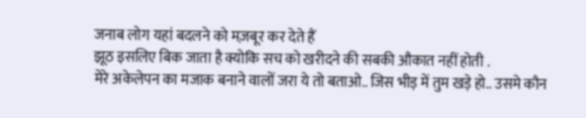जनाब लोग यहां बदलने को मज़बूर कर देते हैं
झूठ इसलिए बिक जाता है क्योकि सच को खरीदने की सबकी औकात नहीं होती .
मेरे अकेलेपन का मजाक बनाने वालों जरा ये तो बताओ.. जिस भीड़ में तुम खड़े हो.. उसमे कौन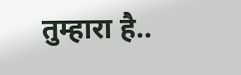तुम्हारा है..